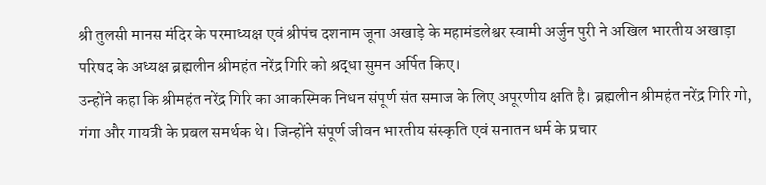श्री तुलसी मानस मंदिर के परमाध्यक्ष एवं श्रीपंच दशनाम जूना अखाड़े के महामंडलेश्वर स्वामी अर्जुन पुरी ने अखिल भारतीय अखाड़ा परिषद के अध्यक्ष ब्रह्मलीन श्रीमहंत नरेंद्र गिरि को श्रद्धा सुमन अर्पित किए।
उन्होंने कहा कि श्रीमहंत नरेंद्र गिरि का आकस्मिक निधन संपूर्ण संत समाज के लिए अपूरणीय क्षति है। ब्रह्मलीन श्रीमहंत नरेंद्र गिरि गो, गंगा और गायत्री के प्रबल समर्थक थे। जिन्होंने संपूर्ण जीवन भारतीय संस्कृति एवं सनातन धर्म के प्रचार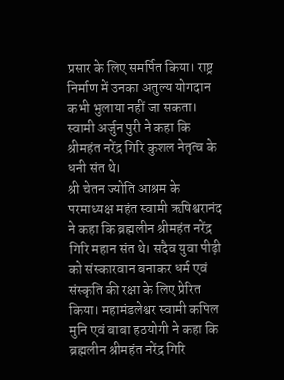प्रसार के लिए समर्पित किया। राष्ट्र निर्माण में उनका अतुल्य योगदान कभी भुलाया नहीं जा सकता। स्वामी अर्जुन पुरी ने कहा कि श्रीमहंत नरेंद्र गिरि कुशल नेतृत्व के धनी संत थे।
श्री चेतन ज्योति आश्रम के परमाध्यक्ष महंत स्वामी ऋषिश्वरानंद ने कहा कि ब्रह्मलीन श्रीमहंत नरेंद्र गिरि महान संत थे। सदैव युवा पीढ़ी को संस्कारवान बनाकर धर्म एवं संस्कृति की रक्षा के लिए प्रेरित किया। महामंडलेश्वर स्वामी कपिल मुनि एवं बाबा हठयोगी ने कहा कि ब्रह्मलीन श्रीमहंत नरेंद्र गिरि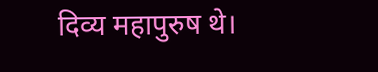दिव्य महापुरुष थे।